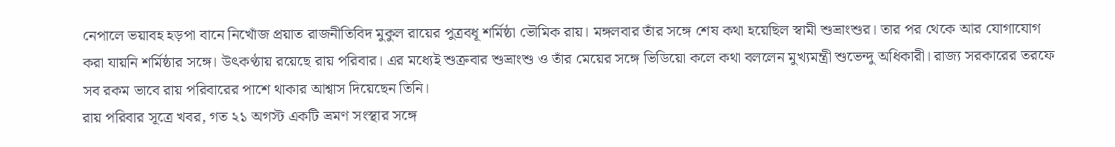নেপালে ভয়াবহ হড়পা বানে নিখোঁজ প্রয়াত রাজনীতিবিদ মুকুল রায়ের পুত্রবধূ শর্মিষ্ঠা ভৌমিক রায়। মঙ্গলবার তাঁর সঙ্গে শেষ কথা হয়েছিল স্বামী শুভ্রাংশুর। তার পর থেকে আর যোগাযোগ করা যায়নি শর্মিষ্ঠার সঙ্গে। উৎকণ্ঠায় রয়েছে রায় পরিবার। এর মধ্যেই শুক্রবার শুভ্রাংশু ও তাঁর মেয়ের সঙ্গে ভিডিয়ো কলে কথা বললেন মুখ্যমন্ত্রী শুভেন্দু অধিকারী। রাজ্য সরকারের তরফে সব রকম ভাবে রায় পরিবারের পাশে থাকার আশ্বাস দিয়েছেন তিনি।
রায় পরিবার সূত্রে খবর, গত ২১ অগস্ট একটি ভ্রমণ সংস্থার সঙ্গে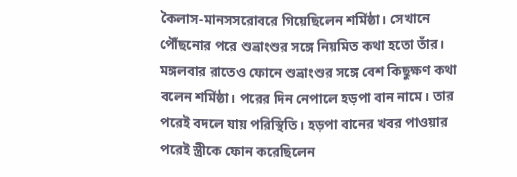কৈলাস-মানসসরোবরে গিয়েছিলেন শর্মিষ্ঠা। সেখানে পৌঁছনোর পরে শুভ্রাংশুর সঙ্গে নিয়মিত কথা হতো তাঁর। মঙ্গলবার রাতেও ফোনে শুভ্রাংশুর সঙ্গে বেশ কিছুক্ষণ কথা বলেন শর্মিষ্ঠা। পরের দিন নেপালে হড়পা বান নামে। তার পরেই বদলে যায় পরিস্থিতি। হড়পা বানের খবর পাওয়ার পরেই স্ত্রীকে ফোন করেছিলেন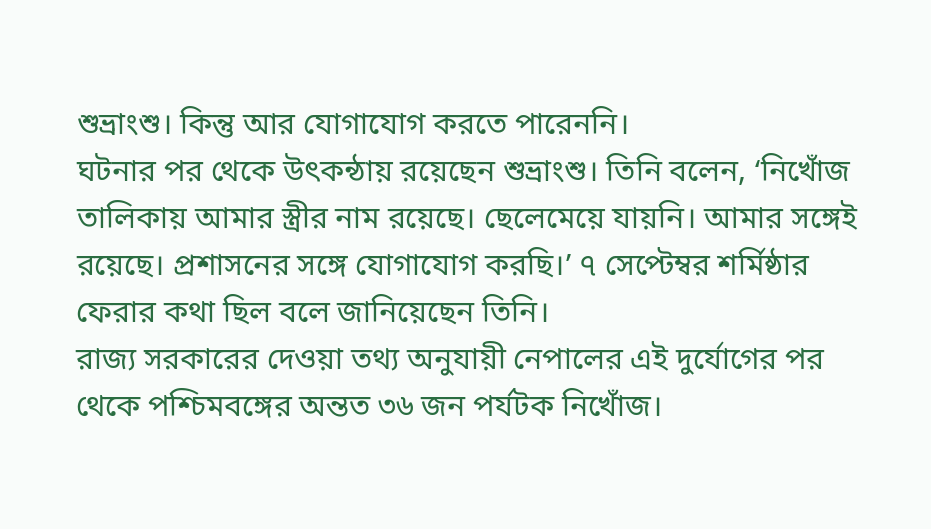শুভ্রাংশু। কিন্তু আর যোগাযোগ করতে পারেননি।
ঘটনার পর থেকে উৎকন্ঠায় রয়েছেন শুভ্রাংশু। তিনি বলেন, ‘নিখোঁজ তালিকায় আমার স্ত্রীর নাম রয়েছে। ছেলেমেয়ে যায়নি। আমার সঙ্গেই রয়েছে। প্রশাসনের সঙ্গে যোগাযোগ করছি।’ ৭ সেপ্টেম্বর শর্মিষ্ঠার ফেরার কথা ছিল বলে জানিয়েছেন তিনি।
রাজ্য সরকারের দেওয়া তথ্য অনুযায়ী নেপালের এই দুর্যোগের পর থেকে পশ্চিমবঙ্গের অন্তত ৩৬ জন পর্যটক নিখোঁজ।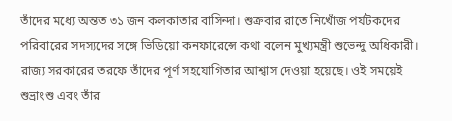তাঁদের মধ্যে অন্তত ৩১ জন কলকাতার বাসিন্দা। শুক্রবার রাতে নিখোঁজ পর্যটকদের পরিবারের সদস্যদের সঙ্গে ভিডিয়ো কনফারেন্সে কথা বলেন মুখ্যমন্ত্রী শুভেন্দু অধিকারী। রাজ্য সরকারের তরফে তাঁদের পূর্ণ সহযোগিতার আশ্বাস দেওয়া হয়েছে। ওই সময়েই শুভ্রাংশু এবং তাঁর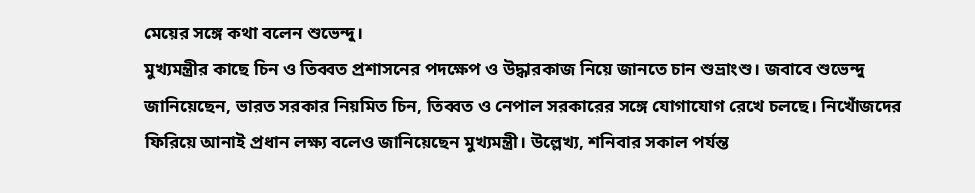মেয়ের সঙ্গে কথা বলেন শুভেন্দু।
মুখ্যমন্ত্রীর কাছে চিন ও তিব্বত প্রশাসনের পদক্ষেপ ও উদ্ধারকাজ নিয়ে জানতে চান শুভ্রাংশু। জবাবে শুভেন্দু জানিয়েছেন, ভারত সরকার নিয়মিত চিন, তিব্বত ও নেপাল সরকারের সঙ্গে যোগাযোগ রেখে চলছে। নিখোঁজদের ফিরিয়ে আনাই প্রধান লক্ষ্য বলেও জানিয়েছেন মুখ্যমন্ত্রী। উল্লেখ্য, শনিবার সকাল পর্যন্ত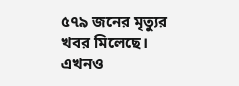৫৭৯ জনের মৃত্যুর খবর মিলেছে। এখনও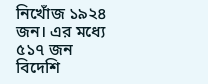নিখোঁজ ১৯২৪ জন। এর মধ্যে ৫১৭ জন বিদেশি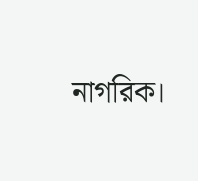নাগরিক।